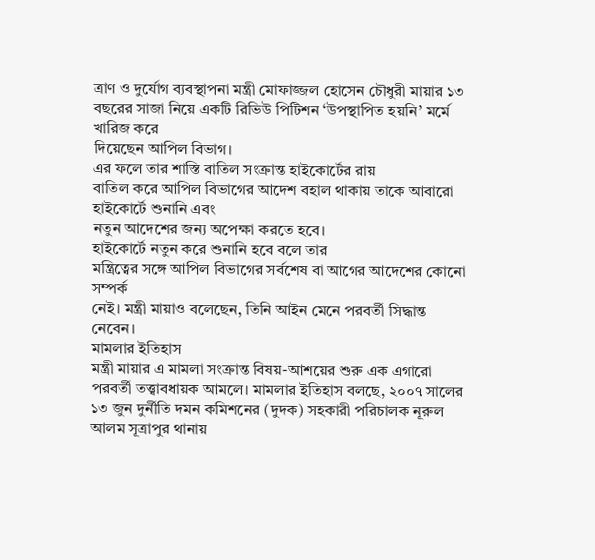ত্রাণ ও দুর্যোগ ব্যবস্থাপনা মন্ত্রী মোফাজ্জল হোসেন চৌধুরী মায়ার ১৩
বছরের সাজা নিয়ে একটি রিভিউ পিটিশন ‘উপস্থাপিত হয়নি’ মর্মে খারিজ করে
দিয়েছেন আপিল বিভাগ।
এর ফলে তার শাস্তি বাতিল সংক্রান্ত হাইকোর্টের রায়
বাতিল করে আপিল বিভাগের আদেশ বহাল থাকায় তাকে আবারো হাইকোর্টে শুনানি এবং
নতুন আদেশের জন্য অপেক্ষা করতে হবে।
হাইকোর্টে নতুন করে শুনানি হবে বলে তার
মন্ত্রিত্বের সঙ্গে আপিল বিভাগের সর্বশেষ বা আগের আদেশের কোনো সম্পর্ক
নেই। মন্ত্রী মায়াও বলেছেন, তিনি আইন মেনে পরবর্তী সিদ্ধান্ত নেবেন।
মামলার ইতিহাস
মন্ত্রী মায়ার এ মামলা সংক্রান্ত বিষয়-আশয়ের শুরু এক এগারো পরবর্তী তত্ত্বাবধায়ক আমলে। মামলার ইতিহাস বলছে, ২০০৭ সালের ১৩ জুন দুর্নীতি দমন কমিশনের (দুদক) সহকারী পরিচালক নূরুল আলম সূত্রাপুর থানায়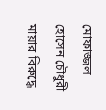মোফাজ্জল হোসেন চৌধুরী মায়ার বিরুদ্ধে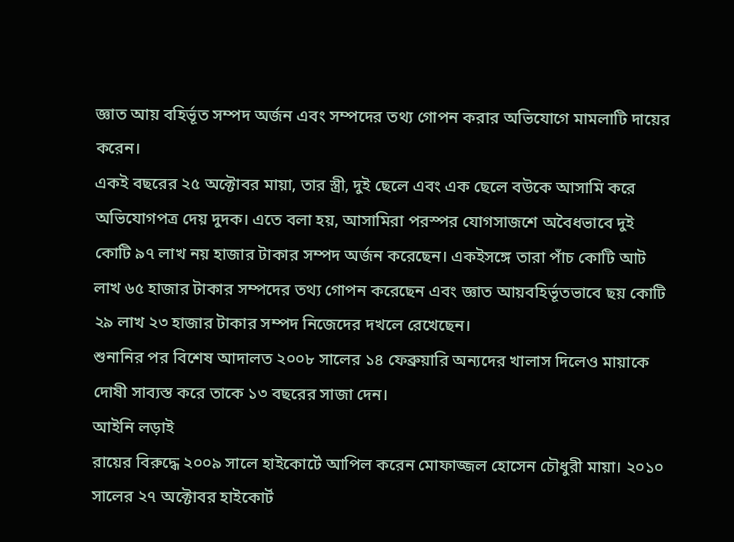জ্ঞাত আয় বহির্ভূত সম্পদ অর্জন এবং সম্পদের তথ্য গোপন করার অভিযোগে মামলাটি দায়ের করেন।
একই বছরের ২৫ অক্টোবর মায়া, তার স্ত্রী, দুই ছেলে এবং এক ছেলে বউকে আসামি করে অভিযোগপত্র দেয় দুদক। এতে বলা হয়, আসামিরা পরস্পর যোগসাজশে অবৈধভাবে দুই কোটি ৯৭ লাখ নয় হাজার টাকার সম্পদ অর্জন করেছেন। একইসঙ্গে তারা পাঁচ কোটি আট লাখ ৬৫ হাজার টাকার সম্পদের তথ্য গোপন করেছেন এবং জ্ঞাত আয়বহির্ভূতভাবে ছয় কোটি ২৯ লাখ ২৩ হাজার টাকার সম্পদ নিজেদের দখলে রেখেছেন।
শুনানির পর বিশেষ আদালত ২০০৮ সালের ১৪ ফেব্রুয়ারি অন্যদের খালাস দিলেও মায়াকে দোষী সাব্যস্ত করে তাকে ১৩ বছরের সাজা দেন।
আইনি লড়াই
রায়ের বিরুদ্ধে ২০০৯ সালে হাইকোর্টে আপিল করেন মোফাজ্জল হোসেন চৌধুরী মায়া। ২০১০ সালের ২৭ অক্টোবর হাইকোর্ট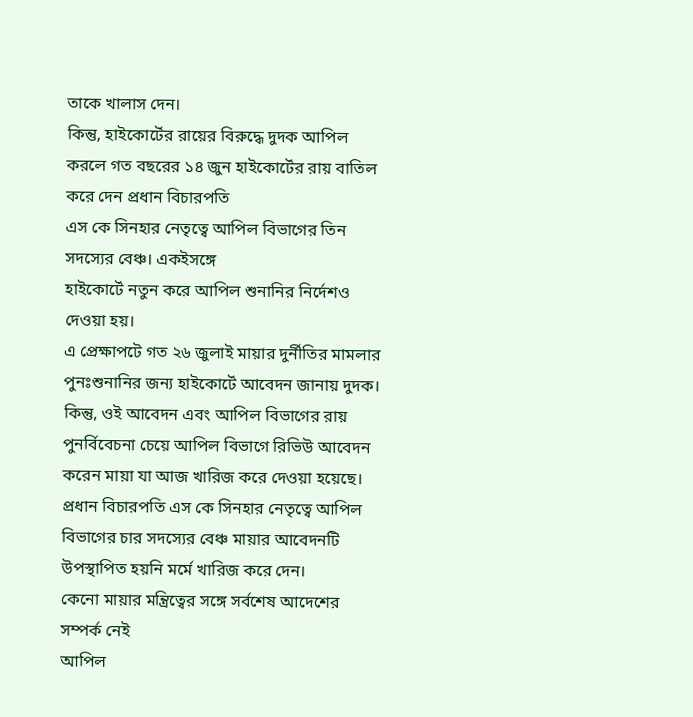তাকে খালাস দেন।
কিন্তু, হাইকোর্টের রায়ের বিরুদ্ধে দুদক আপিল করলে গত বছরের ১৪ জুন হাইকোর্টের রায় বাতিল করে দেন প্রধান বিচারপতি
এস কে সিনহার নেতৃত্বে আপিল বিভাগের তিন সদস্যের বেঞ্চ। একইসঙ্গে
হাইকোর্টে নতুন করে আপিল শুনানির নির্দেশও দেওয়া হয়।
এ প্রেক্ষাপটে গত ২৬ জুলাই মায়ার দুর্নীতির মামলার পুনঃশুনানির জন্য হাইকোর্টে আবেদন জানায় দুদক।
কিন্তু, ওই আবেদন এবং আপিল বিভাগের রায় পুনর্বিবেচনা চেয়ে আপিল বিভাগে রিভিউ আবেদন করেন মায়া যা আজ খারিজ করে দেওয়া হয়েছে। প্রধান বিচারপতি এস কে সিনহার নেতৃত্বে আপিল বিভাগের চার সদস্যের বেঞ্চ মায়ার আবেদনটি উপস্থাপিত হয়নি মর্মে খারিজ করে দেন।
কেনো মায়ার মন্ত্রিত্বের সঙ্গে সর্বশেষ আদেশের সম্পর্ক নেই
আপিল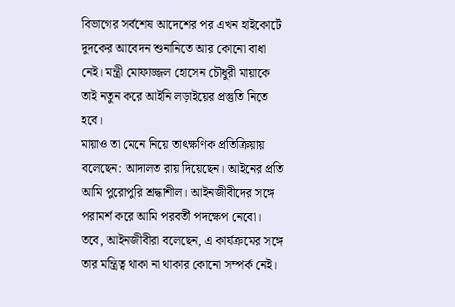বিভাগের সর্বশেষ আদেশের পর এখন হাইকোর্টে দুদকের আবেদন শুনানিতে আর কোনো বাধা নেই। মন্ত্রী মোফাজ্জল হোসেন চৌধুরী মায়াকে তাই নতুন করে আইনি লড়াইয়ের প্রস্তুতি নিতে হবে।
মায়াও তা মেনে নিয়ে তাৎক্ষণিক প্রতিক্রিয়ায় বলেছেন: আদালত রায় দিয়েছেন। আইনের প্রতি আমি পুরোপুরি শ্রদ্ধাশীল। আইনজীবীদের সঙ্গে পরামর্শ করে আমি পরবর্তী পদক্ষেপ নেবো।
তবে, আইনজীবীরা বলেছেন, এ কার্যক্রমের সঙ্গে তার মন্ত্রিত্ব থাকা না থাকার কোনো সম্পর্ক নেই।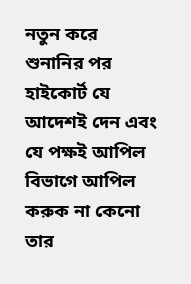নতুন করে শুনানির পর হাইকোর্ট যে আদেশই দেন এবং যে পক্ষই আপিল বিভাগে আপিল করুক না কেনো তার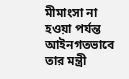মীমাংসা না হওয়া পর্যন্ত আইনগতভাবে তার মন্ত্রী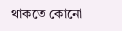থাকতে কোনো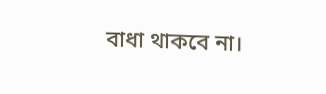বাধা থাকবে না।